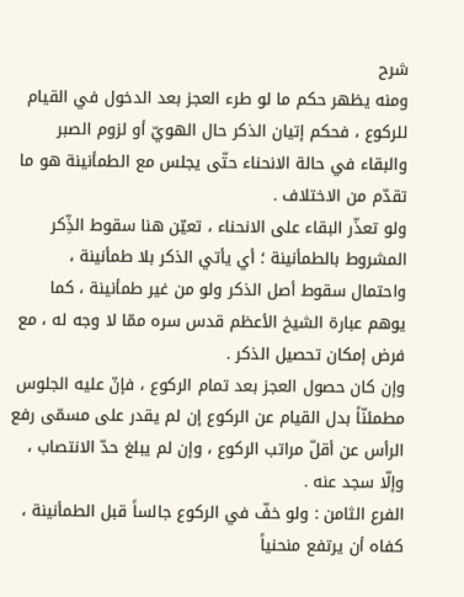شرح
ومنه يظهر حكم ما لو طرء العجز بعد الدخول في القيام للركوع ، فحكم إتيان الذكر حال الهويّ أو لزوم الصبر والبقاء في حالة الانحناء حتّى يجلس مع الطمأنينة هو ما تقدّم من الاختلاف .
ولو تعذّر البقاء على الانحناء ، تعيّن هنا سقوط الذِّكر المشروط بالطمأنينة ؛ أي يأتي الذكر بلا طمأنينة ، واحتمال سقوط أصل الذكر ولو من غير طمأنينة ، كما يوهم عبارة الشيخ الأعظم قدس سره ممّا لا وجه له ، مع فرض إمكان تحصيل الذكر .
وإن كان حصول العجز بعد تمام الركوع ، فإنّ عليه الجلوس مطمئنّاً بدل القيام عن الركوع إن لم يقدر على مسمّى رفع الرأس عن أقلّ مراتب الركوع ، وإن لم يبلغ حدّ الانتصاب ، وإلّا سجد عنه .
الفرع الثامن : ولو خفّ في الركوع جالساً قبل الطمأنينة ، كفاه أن يرتفع منحنياً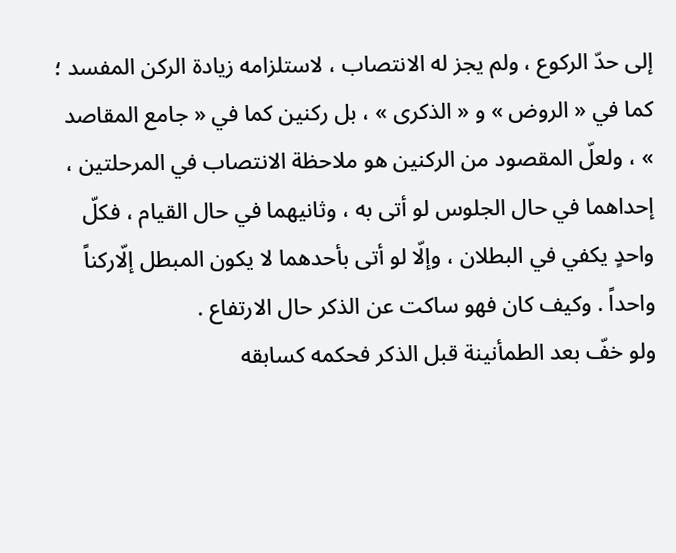إلى حدّ الركوع ، ولم يجز له الانتصاب ، لاستلزامه زيادة الركن المفسد ؛ كما في « الروض » و « الذكرى » ، بل ركنين كما في « جامع المقاصد » ، ولعلّ المقصود من الركنين هو ملاحظة الانتصاب في المرحلتين ، إحداهما في حال الجلوس لو أتى به ، وثانيهما في حال القيام ، فكلّ واحدٍ يكفي في البطلان ، وإلّا لو أتى بأحدهما لا يكون المبطل إلّاركناً واحداً . وكيف كان فهو ساكت عن الذكر حال الارتفاع .
ولو خفّ بعد الطمأنينة قبل الذكر فحكمه كسابقه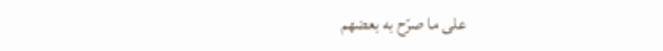على ما صرّح به بعضهم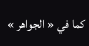كما في « الجواهر »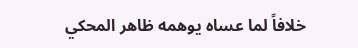خلافاً لما عساه يوهمه ظاهر المحكي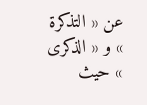عن « التذكرة » و « الذكرى » حيث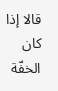قالا إذا كان الخفّة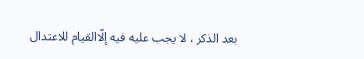بعد الذكر ، لا يجب عليه فيه إلّاالقيام للاعتدال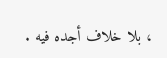، بلا خلاف أجده فيه .